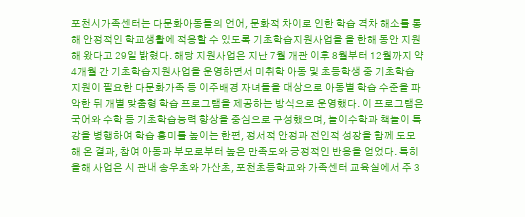포천시가족센터는 다문화아동들의 언어, 문화적 차이로 인한 학습 격차 해소를 통해 안정적인 학교생활에 적응할 수 있도록 기초학습지원사업을 올 한해 동안 지원해 왔다고 29일 밝혔다. 해당 지원사업은 지난 7월 개관 이후 8월부터 12월까지 약 4개월 간 기초학습지원사업을 운영하면서 미취학 아동 및 초등학생 중 기초학습 지원이 필요한 다문화가족 등 이주배경 자녀들을 대상으로 아동별 학습 수준을 파악한 뒤 개별 맞춤형 학습 프로그램을 제공하는 방식으로 운영했다. 이 프로그램은 국어와 수학 등 기초학습능력 향상을 중심으로 구성했으며, 놀이수학과 책놀이 특강을 병행하여 학습 흥미를 높이는 한편, 정서적 안정과 전인적 성장을 함께 도모해 온 결과, 참여 아동과 부모로부터 높은 만족도와 긍정적인 반응을 얻었다. 특히 올해 사업은 시 관내 송우초와 가산초, 포천초등학교와 가족센터 교육실에서 주 3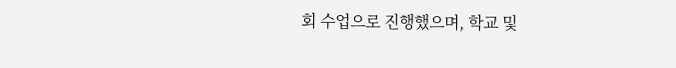회 수업으로 진행했으며, 학교 및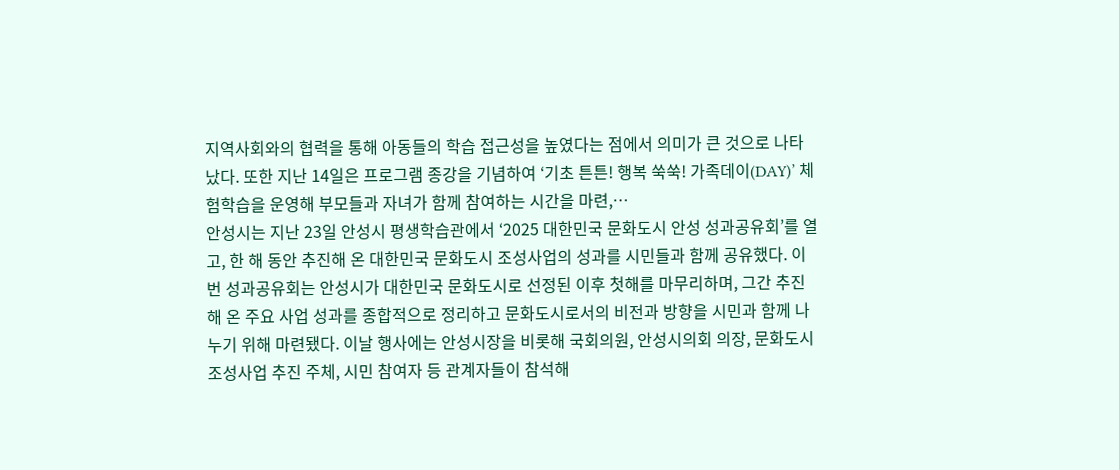지역사회와의 협력을 통해 아동들의 학습 접근성을 높였다는 점에서 의미가 큰 것으로 나타났다. 또한 지난 14일은 프로그램 종강을 기념하여 ‘기초 튼튼! 행복 쑥쑥! 가족데이(DAY)’ 체험학습을 운영해 부모들과 자녀가 함께 참여하는 시간을 마련,…
안성시는 지난 23일 안성시 평생학습관에서 ‘2025 대한민국 문화도시 안성 성과공유회’를 열고, 한 해 동안 추진해 온 대한민국 문화도시 조성사업의 성과를 시민들과 함께 공유했다. 이번 성과공유회는 안성시가 대한민국 문화도시로 선정된 이후 첫해를 마무리하며, 그간 추진해 온 주요 사업 성과를 종합적으로 정리하고 문화도시로서의 비전과 방향을 시민과 함께 나누기 위해 마련됐다. 이날 행사에는 안성시장을 비롯해 국회의원, 안성시의회 의장, 문화도시 조성사업 추진 주체, 시민 참여자 등 관계자들이 참석해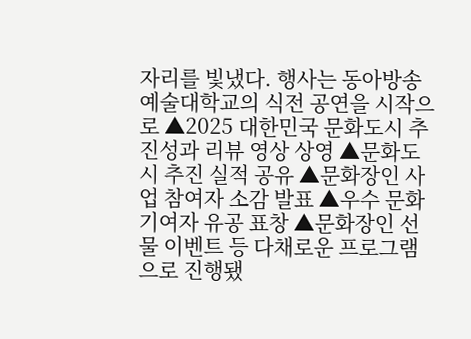자리를 빛냈다. 행사는 동아방송예술대학교의 식전 공연을 시작으로 ▲2025 대한민국 문화도시 추진성과 리뷰 영상 상영 ▲문화도시 추진 실적 공유 ▲문화장인 사업 참여자 소감 발표 ▲우수 문화기여자 유공 표창 ▲문화장인 선물 이벤트 등 다채로운 프로그램으로 진행됐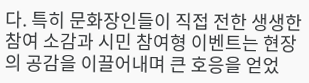다. 특히 문화장인들이 직접 전한 생생한 참여 소감과 시민 참여형 이벤트는 현장의 공감을 이끌어내며 큰 호응을 얻었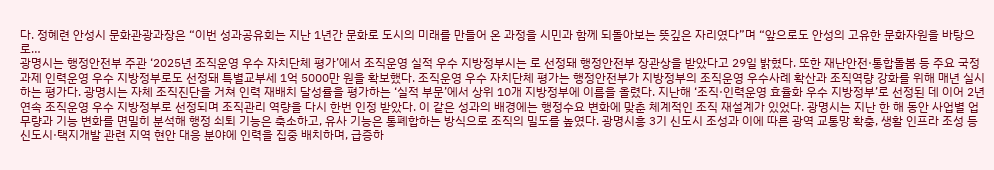다. 정혜련 안성시 문화관광과장은 “이번 성과공유회는 지난 1년간 문화로 도시의 미래를 만들어 온 과정을 시민과 함께 되돌아보는 뜻깊은 자리였다”며 “앞으로도 안성의 고유한 문화자원을 바탕으로…
광명시는 행정안전부 주관 ‘2025년 조직운영 우수 자치단체 평가’에서 조직운영 실적 우수 지방정부시는 로 선정돼 행정안전부 장관상을 받았다고 29일 밝혔다. 또한 재난안전·통합돌봄 등 주요 국정과제 인력운영 우수 지방정부로도 선정돼 특별교부세 1억 5000만 원을 확보했다. 조직운영 우수 자치단체 평가는 행정안전부가 지방정부의 조직운영 우수사례 확산과 조직역량 강화를 위해 매년 실시하는 평가다. 광명시는 자체 조직진단을 거쳐 인력 재배치 달성률을 평가하는 ‘실적 부문’에서 상위 10개 지방정부에 이름을 올렸다. 지난해 ‘조직·인력운영 효율화 우수 지방정부’로 선정된 데 이어 2년 연속 조직운영 우수 지방정부로 선정되며 조직관리 역량을 다시 한번 인정 받았다. 이 같은 성과의 배경에는 행정수요 변화에 맞춘 체계적인 조직 재설계가 있었다. 광명시는 지난 한 해 동안 사업별 업무량과 기능 변화를 면밀히 분석해 행정 쇠퇴 기능은 축소하고, 유사 기능은 통폐합하는 방식으로 조직의 밀도를 높였다. 광명시흥 3기 신도시 조성과 이에 따른 광역 교통망 확충, 생활 인프라 조성 등 신도시·택지개발 관련 지역 현안 대응 분야에 인력을 집중 배치하며, 급증하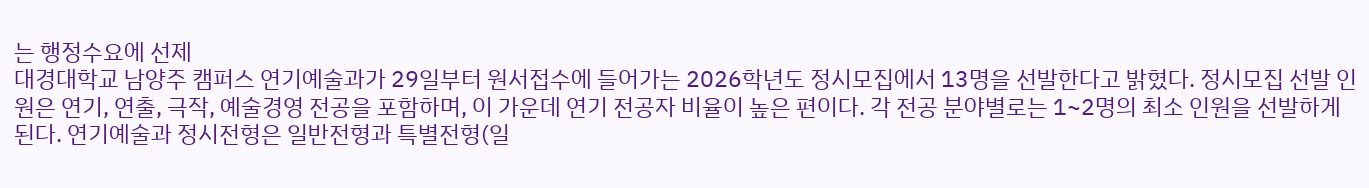는 행정수요에 선제
대경대학교 남양주 캠퍼스 연기예술과가 29일부터 원서접수에 들어가는 2026학년도 정시모집에서 13명을 선발한다고 밝혔다. 정시모집 선발 인원은 연기, 연출, 극작, 예술경영 전공을 포함하며, 이 가운데 연기 전공자 비율이 높은 편이다. 각 전공 분야별로는 1~2명의 최소 인원을 선발하게 된다. 연기예술과 정시전형은 일반전형과 특별전형(일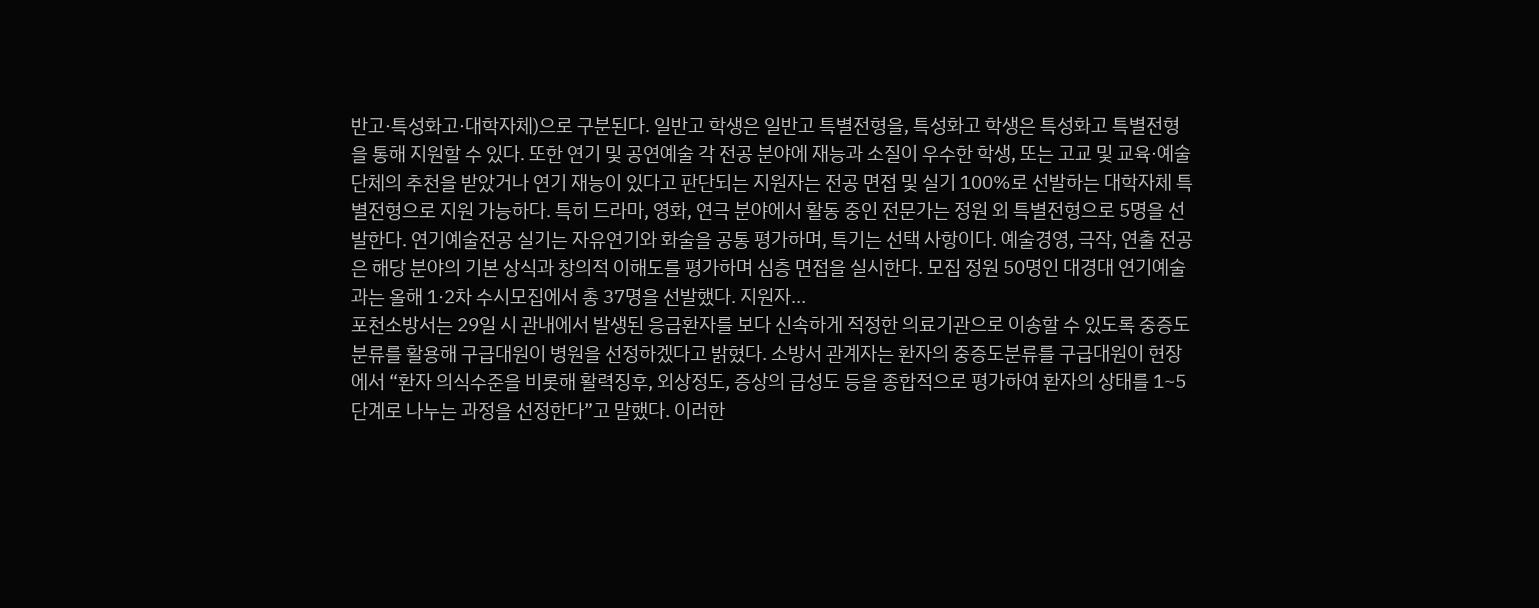반고·특성화고·대학자체)으로 구분된다. 일반고 학생은 일반고 특별전형을, 특성화고 학생은 특성화고 특별전형을 통해 지원할 수 있다. 또한 연기 및 공연예술 각 전공 분야에 재능과 소질이 우수한 학생, 또는 고교 및 교육·예술단체의 추천을 받았거나 연기 재능이 있다고 판단되는 지원자는 전공 면접 및 실기 100%로 선발하는 대학자체 특별전형으로 지원 가능하다. 특히 드라마, 영화, 연극 분야에서 활동 중인 전문가는 정원 외 특별전형으로 5명을 선발한다. 연기예술전공 실기는 자유연기와 화술을 공통 평가하며, 특기는 선택 사항이다. 예술경영, 극작, 연출 전공은 해당 분야의 기본 상식과 창의적 이해도를 평가하며 심층 면접을 실시한다. 모집 정원 50명인 대경대 연기예술과는 올해 1·2차 수시모집에서 총 37명을 선발했다. 지원자…
포천소방서는 29일 시 관내에서 발생된 응급환자를 보다 신속하게 적정한 의료기관으로 이송할 수 있도록 중증도분류를 활용해 구급대원이 병원을 선정하겠다고 밝혔다. 소방서 관계자는 환자의 중증도분류를 구급대원이 현장에서 “환자 의식수준을 비롯해 활력징후, 외상정도, 증상의 급성도 등을 종합적으로 평가하여 환자의 상태를 1~5단계로 나누는 과정을 선정한다”고 말했다. 이러한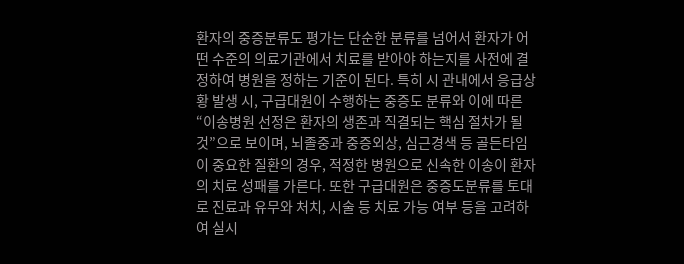환자의 중증분류도 평가는 단순한 분류를 넘어서 환자가 어떤 수준의 의료기관에서 치료를 받아야 하는지를 사전에 결정하여 병원을 정하는 기준이 된다. 특히 시 관내에서 응급상황 발생 시, 구급대원이 수행하는 중증도 분류와 이에 따른 “이송병원 선정은 환자의 생존과 직결되는 핵심 절차가 될 것”으로 보이며, 뇌졸중과 중증외상, 심근경색 등 골든타임이 중요한 질환의 경우, 적정한 병원으로 신속한 이송이 환자의 치료 성패를 가른다. 또한 구급대원은 중증도분류를 토대로 진료과 유무와 처치, 시술 등 치료 가능 여부 등을 고려하여 실시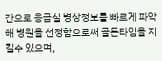간으로 응급실 병상정보를 빠르게 파악해 병원을 선정함으로써 골든타임을 지킬수 있으며,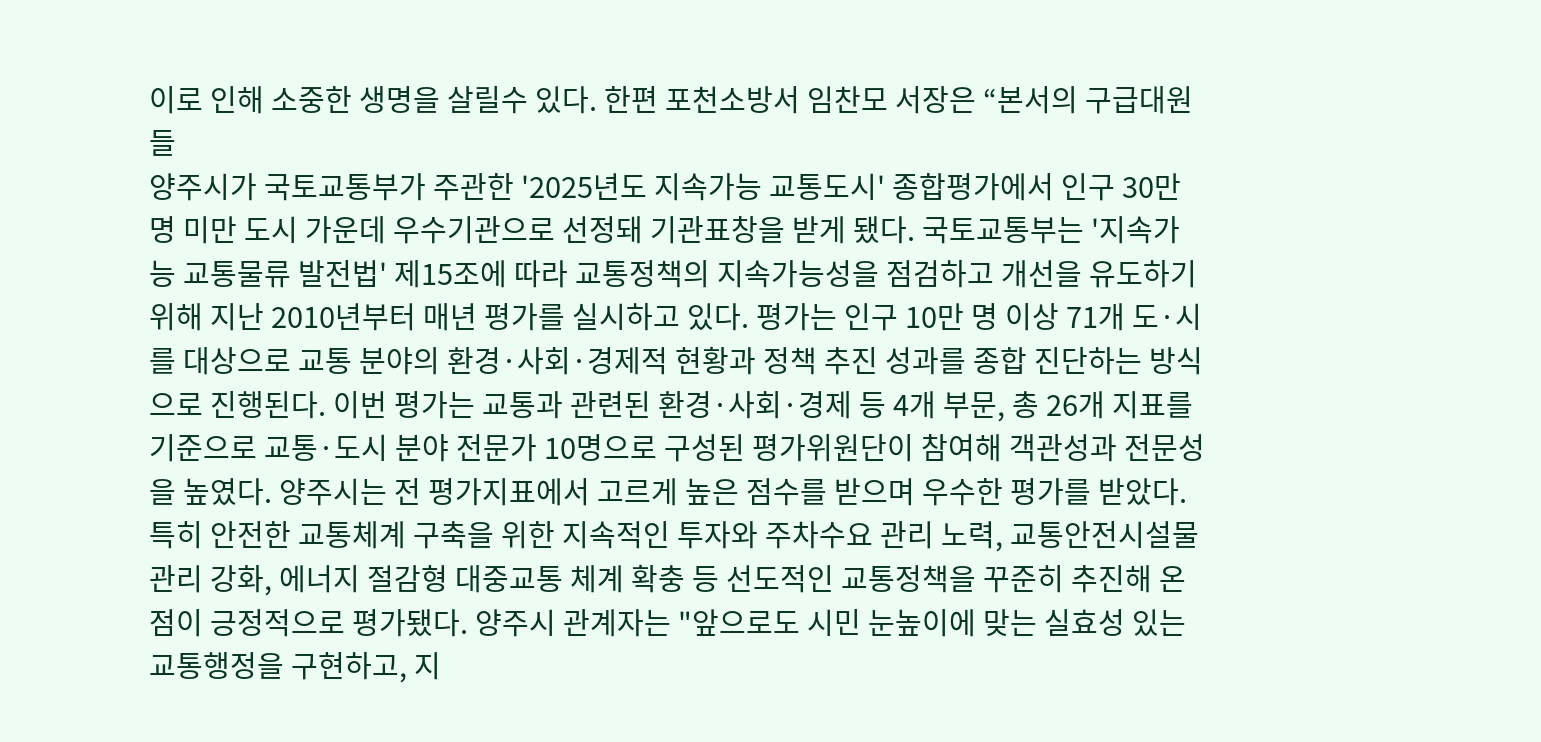이로 인해 소중한 생명을 살릴수 있다. 한편 포천소방서 임찬모 서장은 “본서의 구급대원들
양주시가 국토교통부가 주관한 '2025년도 지속가능 교통도시' 종합평가에서 인구 30만 명 미만 도시 가운데 우수기관으로 선정돼 기관표창을 받게 됐다. 국토교통부는 '지속가능 교통물류 발전법' 제15조에 따라 교통정책의 지속가능성을 점검하고 개선을 유도하기 위해 지난 2010년부터 매년 평가를 실시하고 있다. 평가는 인구 10만 명 이상 71개 도·시를 대상으로 교통 분야의 환경·사회·경제적 현황과 정책 추진 성과를 종합 진단하는 방식으로 진행된다. 이번 평가는 교통과 관련된 환경·사회·경제 등 4개 부문, 총 26개 지표를 기준으로 교통·도시 분야 전문가 10명으로 구성된 평가위원단이 참여해 객관성과 전문성을 높였다. 양주시는 전 평가지표에서 고르게 높은 점수를 받으며 우수한 평가를 받았다. 특히 안전한 교통체계 구축을 위한 지속적인 투자와 주차수요 관리 노력, 교통안전시설물 관리 강화, 에너지 절감형 대중교통 체계 확충 등 선도적인 교통정책을 꾸준히 추진해 온 점이 긍정적으로 평가됐다. 양주시 관계자는 "앞으로도 시민 눈높이에 맞는 실효성 있는 교통행정을 구현하고, 지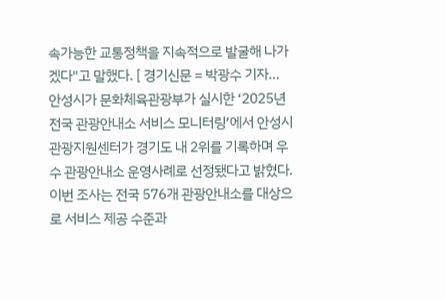속가능한 교통정책을 지속적으로 발굴해 나가겠다"고 말했다. [ 경기신문 = 박광수 기자…
안성시가 문화체육관광부가 실시한 ‘2025년 전국 관광안내소 서비스 모니터링’에서 안성시 관광지원센터가 경기도 내 2위를 기록하며 우수 관광안내소 운영사례로 선정됐다고 밝혔다. 이번 조사는 전국 576개 관광안내소를 대상으로 서비스 제공 수준과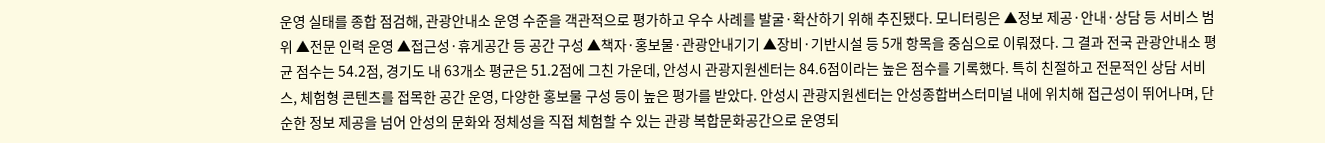운영 실태를 종합 점검해, 관광안내소 운영 수준을 객관적으로 평가하고 우수 사례를 발굴·확산하기 위해 추진됐다. 모니터링은 ▲정보 제공·안내·상담 등 서비스 범위 ▲전문 인력 운영 ▲접근성·휴게공간 등 공간 구성 ▲책자·홍보물·관광안내기기 ▲장비·기반시설 등 5개 항목을 중심으로 이뤄졌다. 그 결과 전국 관광안내소 평균 점수는 54.2점, 경기도 내 63개소 평균은 51.2점에 그친 가운데, 안성시 관광지원센터는 84.6점이라는 높은 점수를 기록했다. 특히 친절하고 전문적인 상담 서비스, 체험형 콘텐츠를 접목한 공간 운영, 다양한 홍보물 구성 등이 높은 평가를 받았다. 안성시 관광지원센터는 안성종합버스터미널 내에 위치해 접근성이 뛰어나며, 단순한 정보 제공을 넘어 안성의 문화와 정체성을 직접 체험할 수 있는 관광 복합문화공간으로 운영되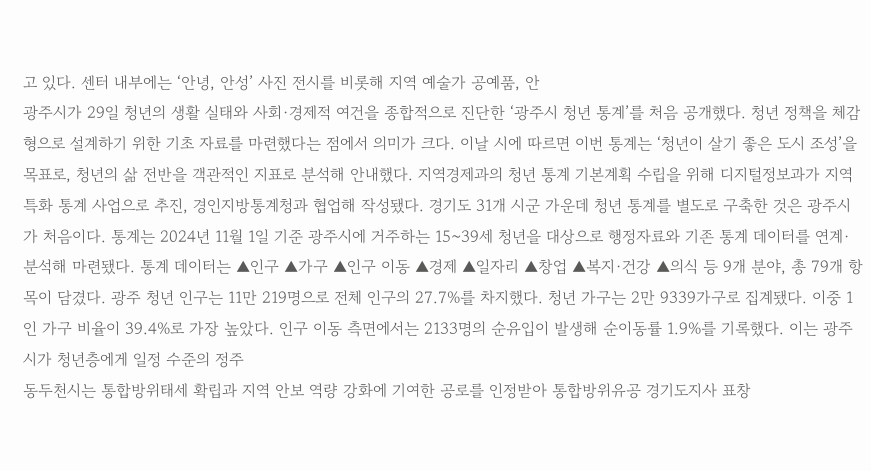고 있다. 센터 내부에는 ‘안녕, 안성’ 사진 전시를 비롯해 지역 예술가 공예품, 안
광주시가 29일 청년의 생활 실태와 사회·경제적 여건을 종합적으로 진단한 ‘광주시 청년 통계’를 처음 공개했다. 청년 정책을 체감형으로 설계하기 위한 기초 자료를 마련했다는 점에서 의미가 크다. 이날 시에 따르면 이번 통계는 ‘청년이 살기 좋은 도시 조성’을 목표로, 청년의 삶 전반을 객관적인 지표로 분석해 안내했다. 지역경제과의 청년 통계 기본계획 수립을 위해 디지털정보과가 지역특화 통계 사업으로 추진, 경인지방통계청과 협업해 작성됐다. 경기도 31개 시군 가운데 청년 통계를 별도로 구축한 것은 광주시가 처음이다. 통계는 2024년 11월 1일 기준 광주시에 거주하는 15~39세 청년을 대상으로 행정자료와 기존 통계 데이터를 연계·분석해 마련됐다. 통계 데이터는 ▲인구 ▲가구 ▲인구 이동 ▲경제 ▲일자리 ▲창업 ▲복지·건강 ▲의식 등 9개 분야, 총 79개 항목이 담겼다. 광주 청년 인구는 11만 219명으로 전체 인구의 27.7%를 차지했다. 청년 가구는 2만 9339가구로 집계됐다. 이중 1인 가구 비율이 39.4%로 가장 높았다. 인구 이동 측면에서는 2133명의 순유입이 발생해 순이동률 1.9%를 기록했다. 이는 광주시가 청년층에게 일정 수준의 정주
동두천시는 통합방위태세 확립과 지역 안보 역량 강화에 기여한 공로를 인정받아 통합방위유공 경기도지사 표창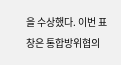을 수상했다. 이번 표창은 통합방위협의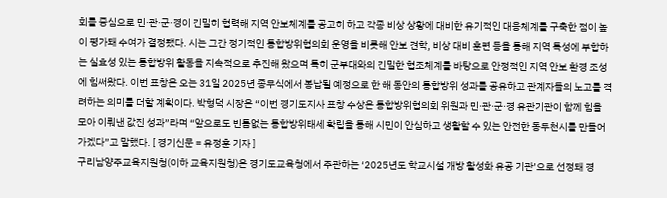회를 중심으로 민·관·군·경이 긴밀히 협력해 지역 안보체계를 공고히 하고 각종 비상 상황에 대비한 유기적인 대응체계를 구축한 점이 높이 평가돼 수여가 결정됐다. 시는 그간 정기적인 통합방위협의회 운영을 비롯해 안보 견학, 비상 대비 훈련 등을 통해 지역 특성에 부합하는 실효성 있는 통합방위 활동을 지속적으로 추진해 왔으며 특히 군부대와의 긴밀한 협조체계를 바탕으로 안정적인 지역 안보 환경 조성에 힘써왔다. 이번 표창은 오는 31일 2025년 종무식에서 봉납될 예정으로 한 해 동안의 통합방위 성과를 공유하고 관계자들의 노고를 격려하는 의미를 더할 계획이다. 박형덕 시장은 “이번 경기도지사 표창 수상은 통합방위협의회 위원과 민·관·군·경 유관기관이 함께 힘을 모아 이뤄낸 값진 성과”라며 “앞으로도 빈틈없는 통합방위태세 확립을 통해 시민이 안심하고 생활할 수 있는 안전한 동두천시를 만들어 가겠다”고 말했다. [ 경기신문 = 유정훈 기자 ]
구리남양주교육지원청(이하 교육지원청)은 경기도교육청에서 주관하는 ‘2025년도 학교시설 개방 활성화 유공 기관’으로 선정돼 경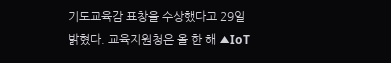기도교육감 표창을 수상했다고 29일 밝혔다. 교육지원청은 올 한 해 ▲IoT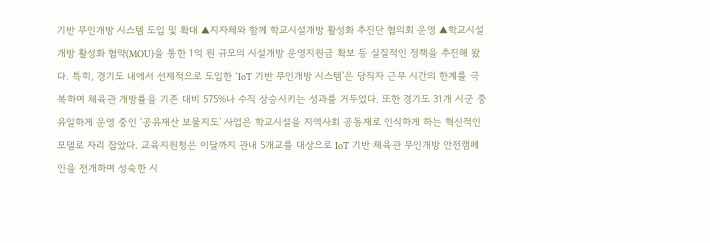기반 무인개방 시스템 도입 및 확대 ▲지자체와 함께 학교시설개방 활성화 추진단 협의회 운영 ▲학교시설 개방 활성화 협약(MOU)을 통한 1억 원 규모의 시설개방 운영지원금 확보 등 실질적인 정책을 추진해 왔다. 특히, 경기도 내에서 선제적으로 도입한 ‘IoT 기반 무인개방 시스템’은 당직자 근무 시간의 한계를 극복하며 체육관 개방률을 기존 대비 575%나 수직 상승시키는 성과를 거두었다. 또한 경기도 31개 시군 중 유일하게 운영 중인 ‘공유재산 보물지도’ 사업은 학교시설을 지역사회 공동재로 인식하게 하는 혁신적인 모델로 자리 잡았다. 교육지원청은 이달까지 관내 5개교를 대상으로 IoT 기반 체육관 무인개방 안전캠페인을 전개하며 성숙한 시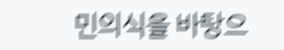민의식을 바탕으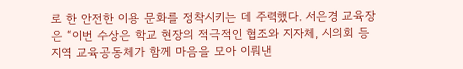로 한 안전한 이용 문화를 정착시키는 데 주력했다. 서은경 교육장은 “이번 수상은 학교 현장의 적극적인 협조와 지자체, 시의회 등 지역 교육공동체가 함께 마음을 모아 이뤄낸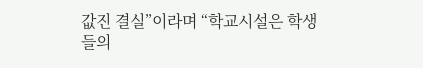값진 결실”이라며 “학교시설은 학생들의